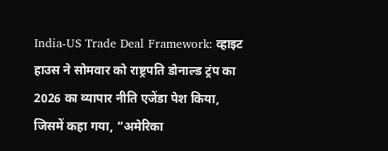India-US Trade Deal Framework: व्हाइट हाउस ने सोमवार को राष्ट्रपति डोनाल्ड ट्रंप का 2026 का व्यापार नीति एजेंडा पेश किया, जिसमें कहा गया, “अमेरिका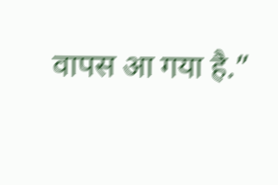वापस आ गया है.”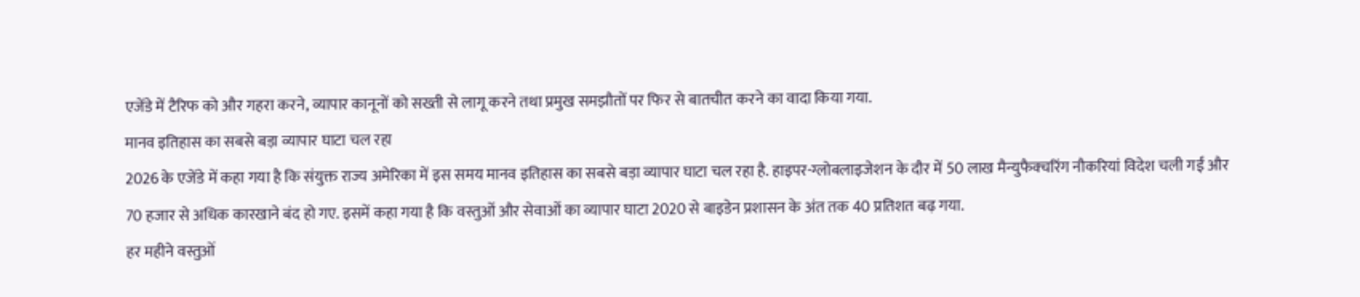एजेंडे में टैरिफ को और गहरा करने, व्यापार कानूनों को सख्ती से लागू करने तथा प्रमुख समझौतों पर फिर से बातचीत करने का वादा किया गया.
मानव इतिहास का सबसे बड़ा व्यापार घाटा चल रहा
2026 के एजेंडे में कहा गया है कि संयुक्त राज्य अमेरिका में इस समय मानव इतिहास का सबसे बड़ा व्यापार घाटा चल रहा है. हाइपर-ग्लोबलाइजेशन के दौर में 50 लाख मैन्युफैक्चरिंग नौकरियां विदेश चली गईं और 70 हजार से अधिक कारखाने बंद हो गए. इसमें कहा गया है कि वस्तुओं और सेवाओं का व्यापार घाटा 2020 से बाइडेन प्रशासन के अंत तक 40 प्रतिशत बढ़ गया.
हर महीने वस्तुओं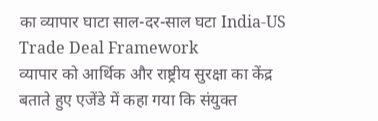का व्यापार घाटा साल-दर-साल घटा India-US Trade Deal Framework
व्यापार को आर्थिक और राष्ट्रीय सुरक्षा का केंद्र बताते हुए एजेंडे में कहा गया कि संयुक्त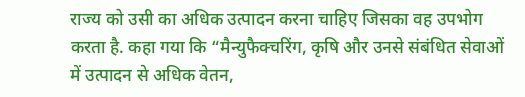राज्य को उसी का अधिक उत्पादन करना चाहिए जिसका वह उपभोग करता है. कहा गया कि “मैन्युफैक्चरिंग, कृषि और उनसे संबंधित सेवाओं में उत्पादन से अधिक वेतन,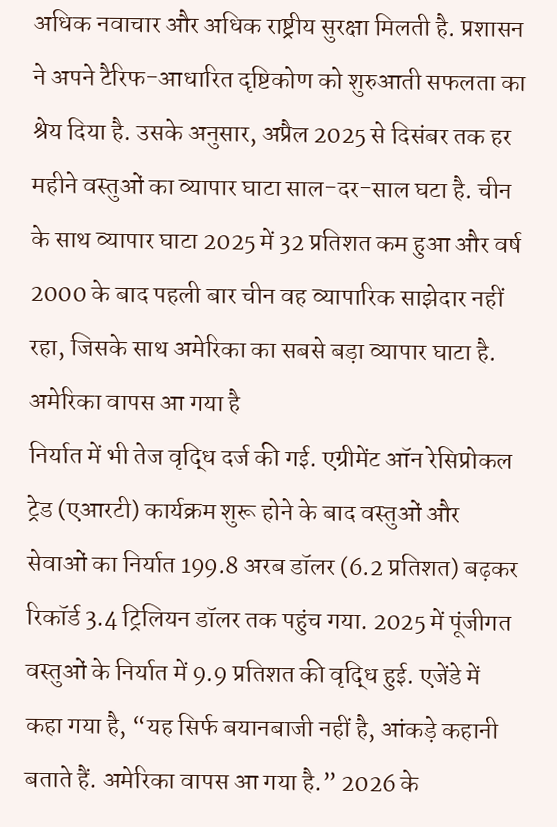अधिक नवाचार और अधिक राष्ट्रीय सुरक्षा मिलती है. प्रशासन ने अपने टैरिफ-आधारित दृष्टिकोण को शुरुआती सफलता का श्रेय दिया है. उसके अनुसार, अप्रैल 2025 से दिसंबर तक हर महीने वस्तुओं का व्यापार घाटा साल-दर-साल घटा है. चीन के साथ व्यापार घाटा 2025 में 32 प्रतिशत कम हुआ और वर्ष 2000 के बाद पहली बार चीन वह व्यापारिक साझेदार नहीं रहा, जिसके साथ अमेरिका का सबसे बड़ा व्यापार घाटा है.
अमेरिका वापस आ गया है
निर्यात में भी तेज वृद्धि दर्ज की गई. एग्रीमेंट ऑन रेसिप्रोकल ट्रेड (एआरटी) कार्यक्रम शुरू होने के बाद वस्तुओं और सेवाओं का निर्यात 199.8 अरब डॉलर (6.2 प्रतिशत) बढ़कर रिकॉर्ड 3.4 ट्रिलियन डॉलर तक पहुंच गया. 2025 में पूंजीगत वस्तुओं के निर्यात में 9.9 प्रतिशत की वृद्धि हुई. एजेंडे में कहा गया है, “यह सिर्फ बयानबाजी नहीं है, आंकड़े कहानी बताते हैं. अमेरिका वापस आ गया है.” 2026 के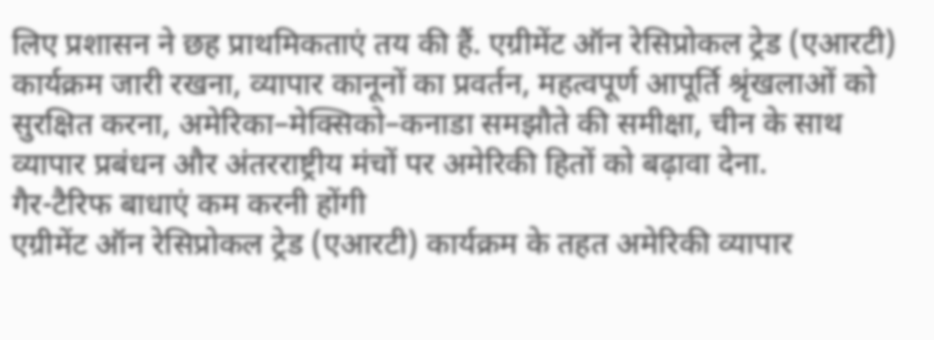लिए प्रशासन ने छह प्राथमिकताएं तय की हैं. एग्रीमेंट ऑन रेसिप्रोकल ट्रेड (एआरटी) कार्यक्रम जारी रखना, व्यापार कानूनों का प्रवर्तन, महत्वपूर्ण आपूर्ति श्रृंखलाओं को सुरक्षित करना, अमेरिका–मेक्सिको–कनाडा समझौते की समीक्षा, चीन के साथ व्यापार प्रबंधन और अंतरराष्ट्रीय मंचों पर अमेरिकी हितों को बढ़ावा देना.
गैर-टैरिफ बाधाएं कम करनी होंगी
एग्रीमेंट ऑन रेसिप्रोकल ट्रेड (एआरटी) कार्यक्रम के तहत अमेरिकी व्यापार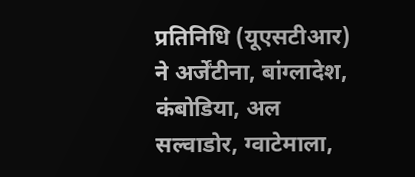प्रतिनिधि (यूएसटीआर) ने अर्जेंटीना, बांग्लादेश, कंबोडिया, अल सल्वाडोर, ग्वाटेमाला,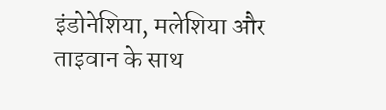इंडोनेशिया, मलेशिया और ताइवान के साथ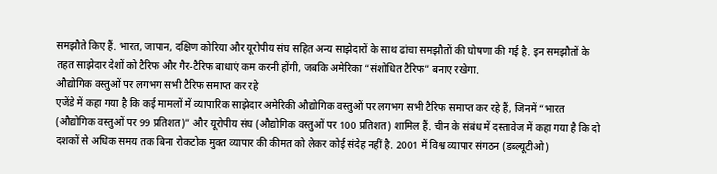समझौते किए हैं. भारत, जापान, दक्षिण कोरिया और यूरोपीय संघ सहित अन्य साझेदारों के साथ ढांचा समझौतों की घोषणा की गई है. इन समझौतों के तहत साझेदार देशों को टैरिफ और गैर-टैरिफ बाधाएं कम करनी होंगी, जबकि अमेरिका “संशोधित टैरिफ” बनाए रखेगा.
औद्योगिक वस्तुओं पर लगभग सभी टैरिफ समाप्त कर रहे
एजेंडे में कहा गया है कि कई मामलों में व्यापारिक साझेदार अमेरिकी औद्योगिक वस्तुओं पर लगभग सभी टैरिफ समाप्त कर रहे हैं, जिनमें “भारत (औद्योगिक वस्तुओं पर 99 प्रतिशत)” और यूरोपीय संघ (औद्योगिक वस्तुओं पर 100 प्रतिशत) शामिल हैं. चीन के संबंध में दस्तावेज में कहा गया है कि दो दशकों से अधिक समय तक बिना रोकटोक मुक्त व्यापार की कीमत को लेकर कोई संदेह नहीं है. 2001 में विश्व व्यापार संगठन (डब्ल्यूटीओ)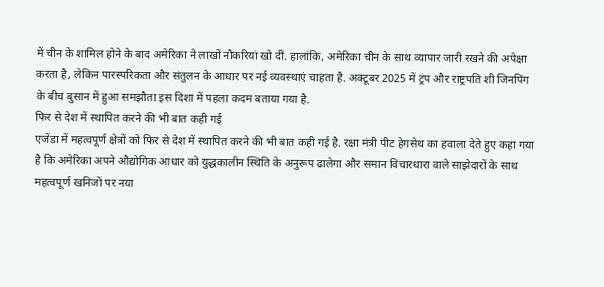में चीन के शामिल होने के बाद अमेरिका ने लाखों नौकरियां खो दीं. हालांकि, अमेरिका चीन के साथ व्यापार जारी रखने की अपेक्षा करता है, लेकिन पारस्परिकता और संतुलन के आधार पर नई व्यवस्थाएं चाहता है. अक्टूबर 2025 में ट्रंप और राष्ट्रपति शी जिनपिंग के बीच बुसान में हुआ समझौता इस दिशा में पहला कदम बताया गया है.
फिर से देश में स्थापित करने की भी बात कही गई
एजेंडा में महत्वपूर्ण क्षेत्रों को फिर से देश में स्थापित करने की भी बात कही गई है. रक्षा मंत्री पीट हेगसेथ का हवाला देते हुए कहा गया है कि अमेरिका अपने औद्योगिक आधार को युद्धकालीन स्थिति के अनुरूप ढालेगा और समान विचारधारा वाले साझेदारों के साथ महत्वपूर्ण खनिजों पर नया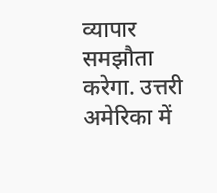व्यापार समझौता करेगा. उत्तरी अमेरिका में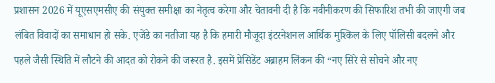प्रशासन 2026 में यूएसएमसीए की संयुक्त समीक्षा का नेतृत्व करेगा और चेतावनी दी है कि नवीनीकरण की सिफारिश तभी की जाएगी जब लंबित विवादों का समाधान हो सके. एजेंडे का नतीजा यह है कि हमारी मौजूदा इंटरनेशनल आर्थिक मुश्किल के लिए पॉलिसी बदलने और पहले जैसी स्थिति में लौटने की आदत को रोकने की जरूरत है. इसमें प्रेसिडेंट अब्राहम लिंकन की “नए सिरे से सोचने और नए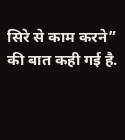सिरे से काम करने” की बात कही गई है.